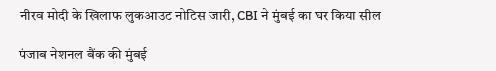नीरव मोदी के खिलाफ लुकआउट नोटिस जारी, CBI ने मुंबई का घर किया सील

पंजाब नेशनल बैंक की मुंबई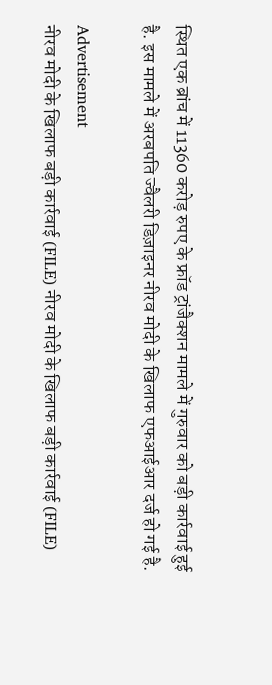स्थित एक ब्रांच में 11360 करोड़ रुपए के फ्रॉड ट्रांजैक्शन मामले में गुरुवार को बड़ी कार्रवाई हुई है. इस मामले में अरबपति ज्वैलरी डिज़ाइनर नीरव मोदी के खिलाफ एफआईआर दर्ज हो गई है.

Advertisement
नीरव मोदी के खिलाफ बड़ी कार्रवाई (FILE) नीरव मोदी के खिलाफ बड़ी कार्रवाई (FILE)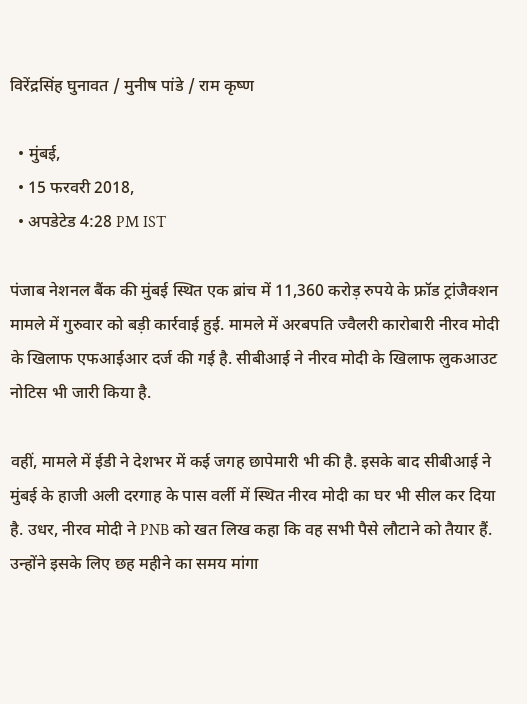विरेंद्रसिंह घुनावत / मुनीष पांडे / राम कृष्ण

  • मुंबई,
  • 15 फरवरी 2018,
  • अपडेटेड 4:28 PM IST

पंजाब नेशनल बैंक की मुंबई स्थित एक ब्रांच में 11,360 करोड़ रुपये के फ्रॉड ट्रांजैक्शन मामले में गुरुवार को बड़ी कार्रवाई हुई. मामले में अरबपति ज्वैलरी कारोबारी नीरव मोदी के खिलाफ एफआईआर दर्ज की गई है. सीबीआई ने नीरव मोदी के खिलाफ लुकआउट नोटिस भी जारी किया है.

वहीं, मामले में ईडी ने देशभर में कई जगह छापेमारी भी की है. इसके बाद सीबीआई ने मुंबई के हाजी अली दरगाह के पास वर्ली में स्थित नीरव मोदी का घर भी सील कर दिया है. उधर, नीरव मोदी ने PNB को खत लिख कहा कि वह सभी पैसे लौटाने को तैयार हैं. उन्होंने इसके लिए छह महीने का समय मांगा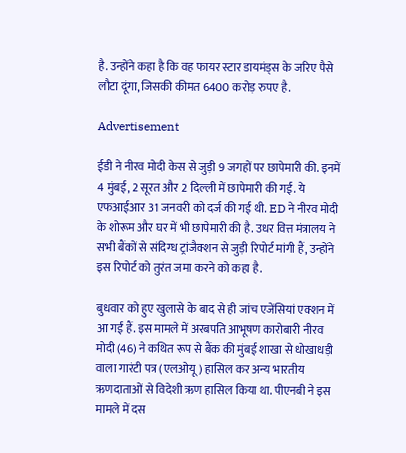है. उन्होंने कहा है कि वह फायर स्टार डायमंड्स के जरिए पैसे लौटा दूंगा, जिसकी कीमत 6400 करोड़ रुपए है.

Advertisement

ईडी ने नीरव मोदी केस से जुड़ी 9 जगहों पर छापेमारी की. इनमें 4 मुंबई, 2 सूरत और 2 दिल्ली में छापेमारी की गई. ये एफआईआर 31 जनवरी को दर्ज की गई थी. ED ने नीरव मोदी के शोरूम और घर में भी छापेमारी की है. उधर वित्त मंत्रालय ने सभी बैंकों से संदिग्ध ट्रांजैक्शन से जुड़ी रिपोर्ट मांगी हैं, उन्होंने इस रिपोर्ट को तुरंत जमा करने को कहा है.

बुधवार को हुए खुलासे के बाद से ही जांच एजेंसियां एक्शन में आ गईं हैं. इस मामले में अरबपति आभूषण कारोबारी नीरव मोदी (46) ने कथित रूप से बैंक की मुंबई शाखा से धोखाधड़ी वाला गारंटी पत्र (एलओयू) हासिल कर अन्य भारतीय ऋणदाताओं से विदेशी ऋण हासिल किया था. पीएनबी ने इस मामले में दस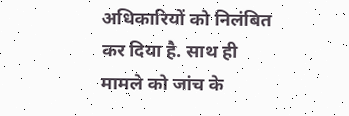अधिकारियों को निलंबित कर दिया है. साथ ही मामले को जांच के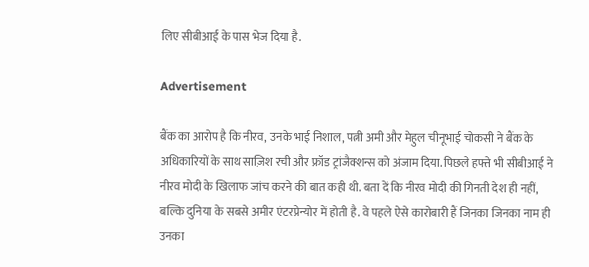लिए सीबीआई के पास भेज दिया है.

Advertisement

बैंक का आरोप है कि नीरव, उनके भाई निशाल, पत्नी अमी और मेहुल चीनूभाई चोकसी ने बैंक के अधिकारियों के साथ साज़िश रची और फ्रॉड ट्रांजैक्शन्स को अंजाम दिया. पिछले हफ्ते भी सीबीआई ने नीरव मोदी के खिलाफ जांच करने की बात कही थी. बता दें कि नीरव मोदी की गिनती देश ही नहीं, बल्कि दुनिया के सबसे अमीर एंटरप्रेन्योर में होती है. वे पहले ऐसे कारोबारी हैं जिनका जिनका नाम ही उनका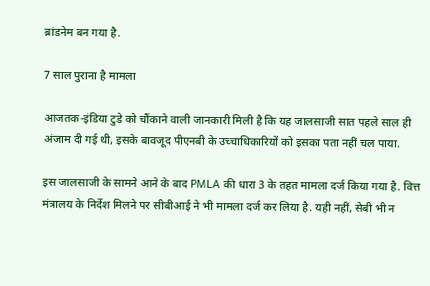ब्रांडनेम बन गया है.

7 साल पुराना है मामला

आजतक-इंडिया टुडे को चौंकाने वाली जानकारी मिली है कि यह जालसाजी सात पहले साल ही अंजाम दी गई थी, इसके बावजूद पीएनबी के उच्च‍ाधिकारियों को इसका पता नहीं चल पाया.

इस जालसाजी के सामने आने के बाद PMLA की धारा 3 के तहत मामला दर्ज किया गया है. वित्त मंत्रालय के निर्देश मिलने पर सीबीआई ने भी मामला दर्ज कर लिया है. यही नहीं, सेबी भी न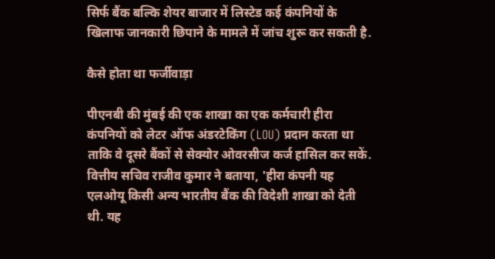सिर्फ बैंक बल्कि शेयर बाजार में लिस्टेड कई कंपनियों के खिलाफ जानकारी छिपाने के मामले में जांच शुरू कर सकती है.

कैसे होता था फर्जीवाड़ा

पीएनबी की मुंबई की एक शाखा का एक कर्मचारी हीरा कंपनियों को लेटर ऑफ अंडरटेकिंग (LOU) प्रदान करता था ताकि वे दूसरे बैंकों से सेक्योर ओवरसीज कर्ज हासिल कर सकें. वित्तीय सचिव राजीव कुमार ने बताया, 'हीरा कंपनी यह एलओयू किसी अन्य भारतीय बैंक की विदेशी शाखा को देती थी. यह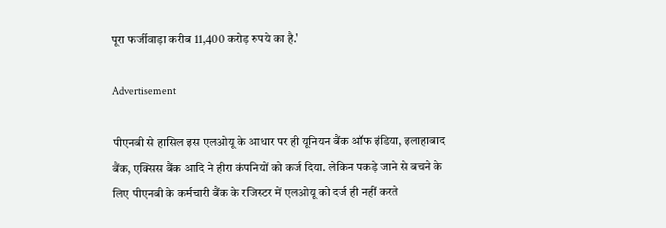पूरा फर्जीवाड़ा करीब 11,400 करोड़ रुपये का है.'

Advertisement

पीएनबी से हासिल इस एलओयू के आधार पर ही यूनियन बैंक ऑफ इंडिया, इलाहाबाद बैंक, एक्सिस बैंक आदि ने हीरा कंपनियों को कर्ज दिया. लेकिन पकड़े जाने से बचने के लिए पीएनबी के कर्मचारी बैंक के रजिस्टर में एलओयू को दर्ज ही नहीं करते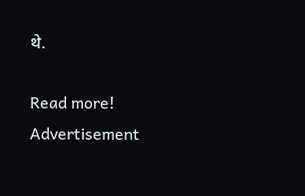थे.

Read more!
Advertisement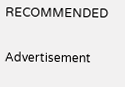RECOMMENDED

Advertisement